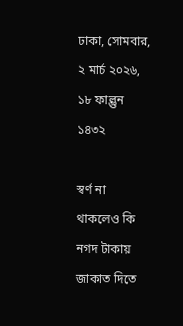ঢাকা, সোমবার, ২ মার্চ ২০২৬, ১৮ ফাল্গুন ১৪৩২

স্বর্ণ না থাকলেও কি নগদ টাকায় জাকাত দিতে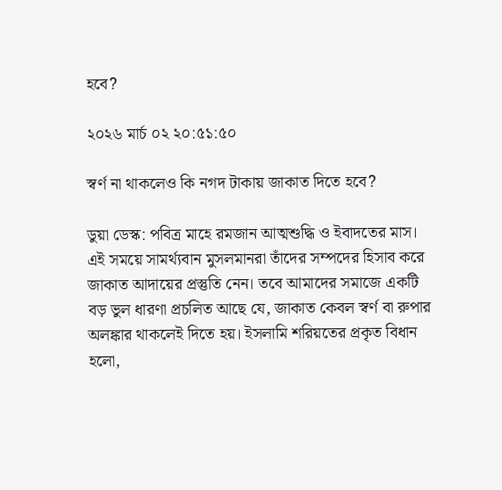হবে?

২০২৬ মার্চ ০২ ২০:৫১:৫০

স্বর্ণ না থাকলেও কি নগদ টাকায় জাকাত দিতে হবে?

ডুয়া ডেস্ক: পবিত্র মাহে রমজান আত্মশুদ্ধি ও ইবাদতের মাস। এই সময়ে সামর্থ্যবান মুসলমানরা তাঁদের সম্পদের হিসাব করে জাকাত আদায়ের প্রস্তুতি নেন। তবে আমাদের সমাজে একটি বড় ভুল ধারণা প্রচলিত আছে যে, জাকাত কেবল স্বর্ণ বা রুপার অলঙ্কার থাকলেই দিতে হয়। ইসলামি শরিয়তের প্রকৃত বিধান হলো,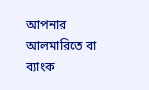আপনার আলমারিতে বা ব্যাংক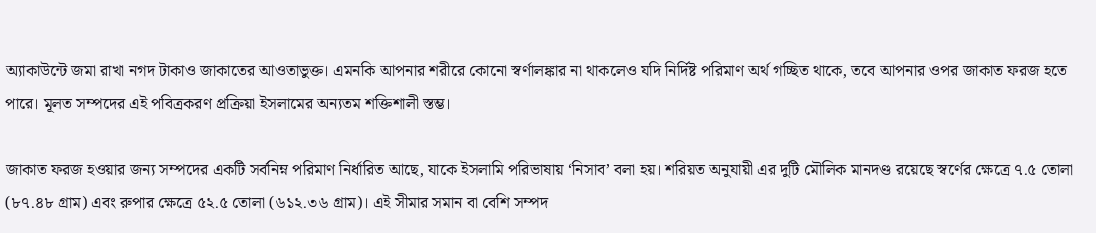অ্যাকাউন্টে জমা রাখা নগদ টাকাও জাকাতের আওতাভুক্ত। এমনকি আপনার শরীরে কোনো স্বর্ণালঙ্কার না থাকলেও যদি নির্দিষ্ট পরিমাণ অর্থ গচ্ছিত থাকে, তবে আপনার ওপর জাকাত ফরজ হতে পারে। মূলত সম্পদের এই পবিত্রকরণ প্রক্রিয়া ইসলামের অন্যতম শক্তিশালী স্তম্ভ।

জাকাত ফরজ হওয়ার জন্য সম্পদের একটি সর্বনিম্ন পরিমাণ নির্ধারিত আছে, যাকে ইসলামি পরিভাষায় ‘নিসাব’ বলা হয়। শরিয়ত অনুযায়ী এর দুটি মৌলিক মানদণ্ড রয়েছে স্বর্ণের ক্ষেত্রে ৭.৫ তোলা (৮৭.৪৮ গ্রাম) এবং রুপার ক্ষেত্রে ৫২.৫ তোলা (৬১২.৩৬ গ্রাম)। এই সীমার সমান বা বেশি সম্পদ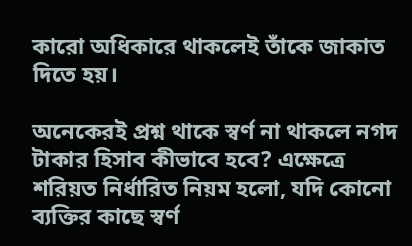কারো অধিকারে থাকলেই তাঁকে জাকাত দিতে হয়।

অনেকেরই প্রশ্ন থাকে স্বর্ণ না থাকলে নগদ টাকার হিসাব কীভাবে হবে? এক্ষেত্রে শরিয়ত নির্ধারিত নিয়ম হলো, যদি কোনো ব্যক্তির কাছে স্বর্ণ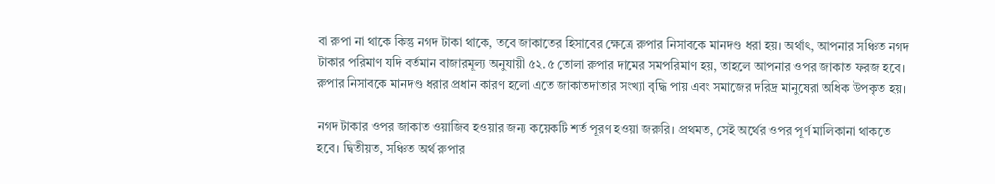বা রুপা না থাকে কিন্তু নগদ টাকা থাকে, তবে জাকাতের হিসাবের ক্ষেত্রে রুপার নিসাবকে মানদণ্ড ধরা হয়। অর্থাৎ, আপনার সঞ্চিত নগদ টাকার পরিমাণ যদি বর্তমান বাজারমূল্য অনুযায়ী ৫২.৫ তোলা রুপার দামের সমপরিমাণ হয়, তাহলে আপনার ওপর জাকাত ফরজ হবে। রুপার নিসাবকে মানদণ্ড ধরার প্রধান কারণ হলো এতে জাকাতদাতার সংখ্যা বৃদ্ধি পায় এবং সমাজের দরিদ্র মানুষেরা অধিক উপকৃত হয়।

নগদ টাকার ওপর জাকাত ওয়াজিব হওয়ার জন্য কয়েকটি শর্ত পূরণ হওয়া জরুরি। প্রথমত, সেই অর্থের ওপর পূর্ণ মালিকানা থাকতে হবে। দ্বিতীয়ত, সঞ্চিত অর্থ রুপার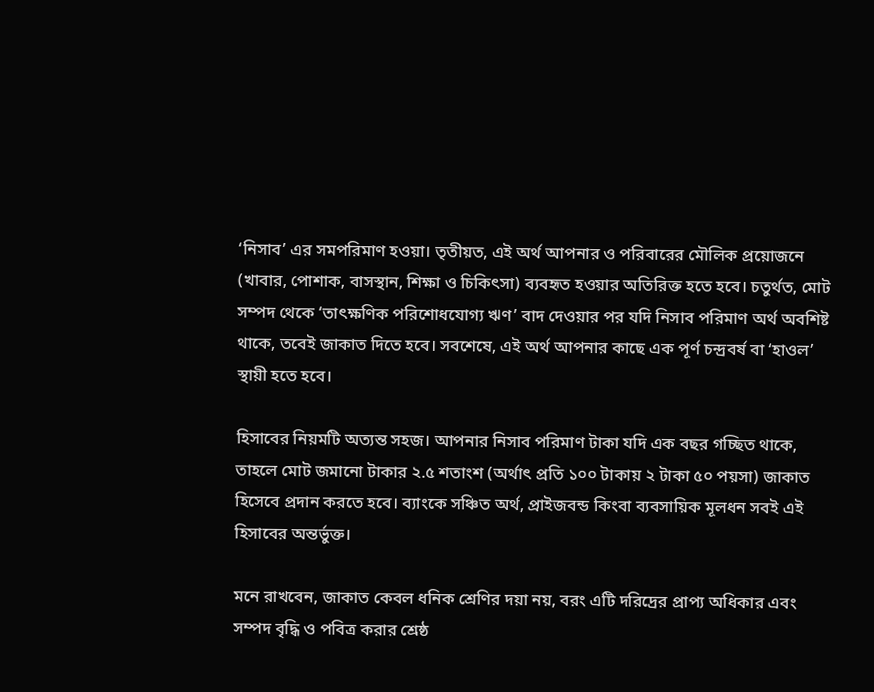‘নিসাব’ এর সমপরিমাণ হওয়া। তৃতীয়ত, এই অর্থ আপনার ও পরিবারের মৌলিক প্রয়োজনে (খাবার, পোশাক, বাসস্থান, শিক্ষা ও চিকিৎসা) ব্যবহৃত হওয়ার অতিরিক্ত হতে হবে। চতুর্থত, মোট সম্পদ থেকে ‘তাৎক্ষণিক পরিশোধযোগ্য ঋণ’ বাদ দেওয়ার পর যদি নিসাব পরিমাণ অর্থ অবশিষ্ট থাকে, তবেই জাকাত দিতে হবে। সবশেষে, এই অর্থ আপনার কাছে এক পূর্ণ চন্দ্রবর্ষ বা ‘হাওল’ স্থায়ী হতে হবে।

হিসাবের নিয়মটি অত্যন্ত সহজ। আপনার নিসাব পরিমাণ টাকা যদি এক বছর গচ্ছিত থাকে, তাহলে মোট জমানো টাকার ২.৫ শতাংশ (অর্থাৎ প্রতি ১০০ টাকায় ২ টাকা ৫০ পয়সা) জাকাত হিসেবে প্রদান করতে হবে। ব্যাংকে সঞ্চিত অর্থ, প্রাইজবন্ড কিংবা ব্যবসায়িক মূলধন সবই এই হিসাবের অন্তর্ভুক্ত।

মনে রাখবেন, জাকাত কেবল ধনিক শ্রেণির দয়া নয়, বরং এটি দরিদ্রের প্রাপ্য অধিকার এবং সম্পদ বৃদ্ধি ও পবিত্র করার শ্রেষ্ঠ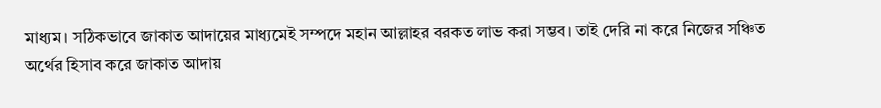মাধ্যম। সঠিকভাবে জাকাত আদায়ের মাধ্যমেই সম্পদে মহান আল্লাহর বরকত লাভ করা সম্ভব। তাই দেরি না করে নিজের সঞ্চিত অর্থের হিসাব করে জাকাত আদায়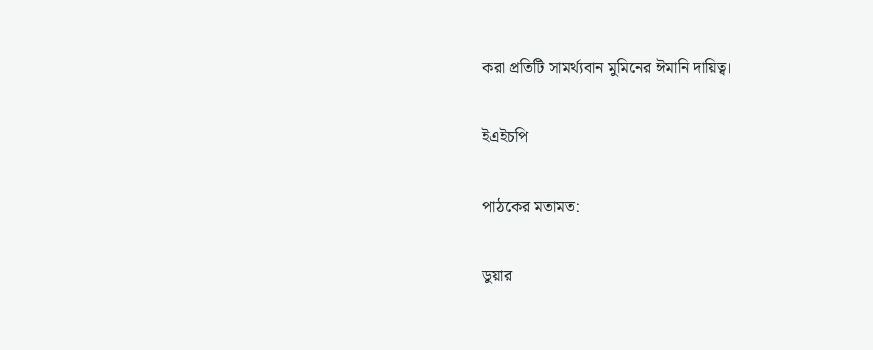করা প্রতিটি সামর্থ্যবান মুমিনের ঈমানি দায়িত্ব।

ইএইচপি

পাঠকের মতামত:

ডুয়ার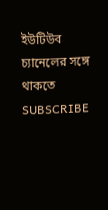ইউটিউব চ্যানেলের সঙ্গে থাকতে SUBSCRIBE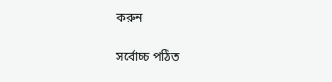করুন

সর্বোচ্চ পঠিত